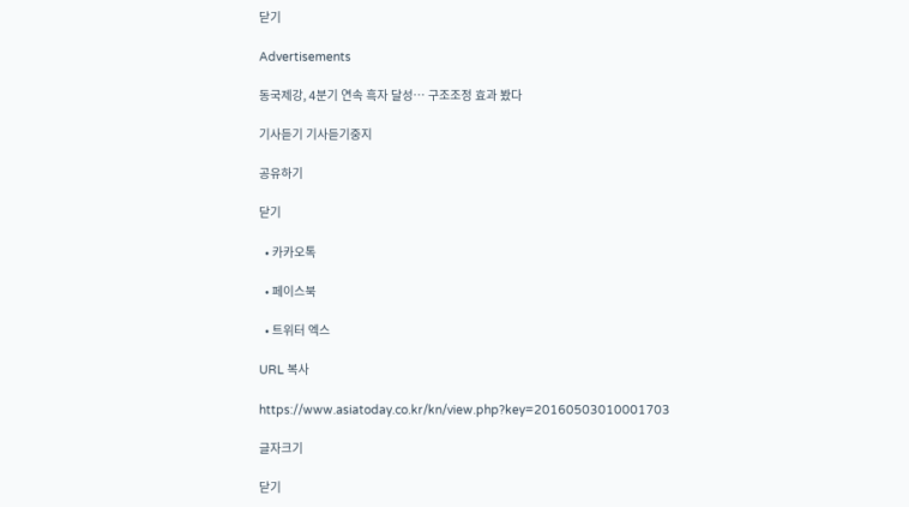닫기

Advertisements

동국제강, 4분기 연속 흑자 달성… 구조조정 효과 봤다

기사듣기 기사듣기중지

공유하기

닫기

  • 카카오톡

  • 페이스북

  • 트위터 엑스

URL 복사

https://www.asiatoday.co.kr/kn/view.php?key=20160503010001703

글자크기

닫기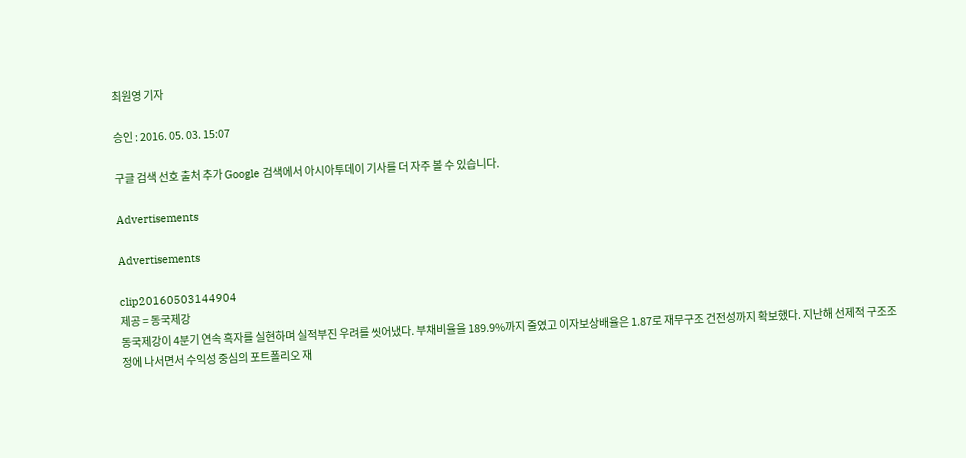최원영 기자

승인 : 2016. 05. 03. 15:07

구글 검색 선호 출처 추가 Google 검색에서 아시아투데이 기사를 더 자주 볼 수 있습니다.

Advertisements

Advertisements

clip20160503144904
제공 = 동국제강
동국제강이 4분기 연속 흑자를 실현하며 실적부진 우려를 씻어냈다. 부채비율을 189.9%까지 줄였고 이자보상배율은 1.87로 재무구조 건전성까지 확보했다. 지난해 선제적 구조조정에 나서면서 수익성 중심의 포트폴리오 재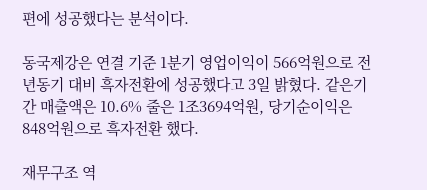편에 성공했다는 분석이다.

동국제강은 연결 기준 1분기 영업이익이 566억원으로 전년동기 대비 흑자전환에 성공했다고 3일 밝혔다. 같은기간 매출액은 10.6% 줄은 1조3694억원, 당기순이익은 848억원으로 흑자전환 했다.

재무구조 역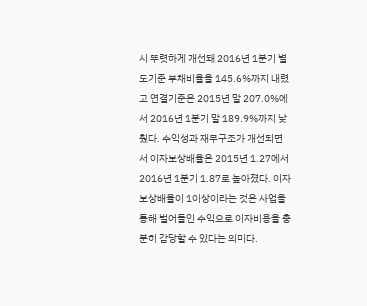시 뚜렷하게 개선돼 2016년 1분기 별도기준 부채비율을 145.6%까지 내렸고 연결기준은 2015년 말 207.0%에서 2016년 1분기 말 189.9%까지 낮췄다. 수익성과 재무구조가 개선되면서 이자보상배율은 2015년 1.27에서 2016년 1분기 1.87로 높아졌다. 이자보상배율이 1이상이라는 것은 사업을 통해 벌어들인 수익으로 이자비용을 충분히 감당할 수 있다는 의미다.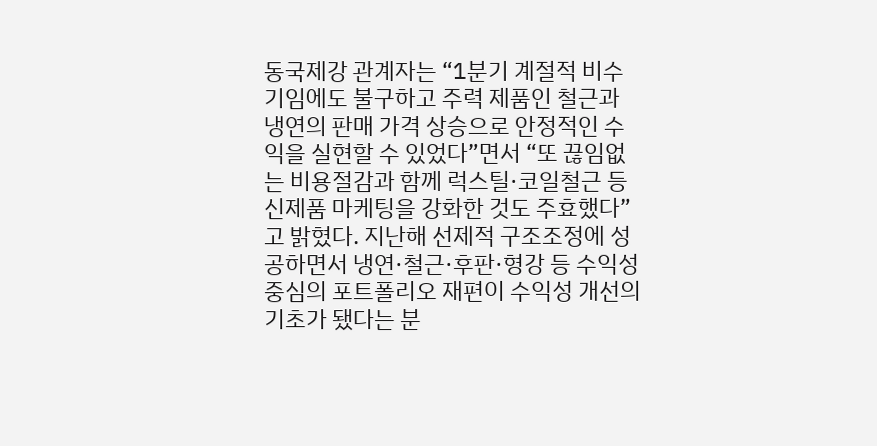동국제강 관계자는 “1분기 계절적 비수기임에도 불구하고 주력 제품인 철근과 냉연의 판매 가격 상승으로 안정적인 수익을 실현할 수 있었다”면서 “또 끊임없는 비용절감과 함께 럭스틸·코일철근 등 신제품 마케팅을 강화한 것도 주효했다”고 밝혔다. 지난해 선제적 구조조정에 성공하면서 냉연·철근·후판·형강 등 수익성 중심의 포트폴리오 재편이 수익성 개선의 기초가 됐다는 분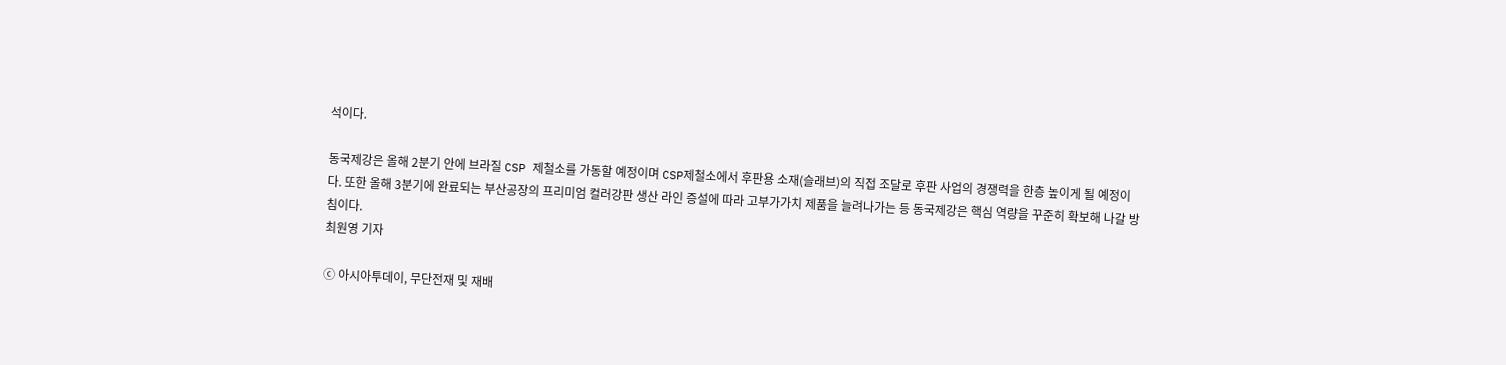석이다.

동국제강은 올해 2분기 안에 브라질 CSP 제철소를 가동할 예정이며 CSP제철소에서 후판용 소재(슬래브)의 직접 조달로 후판 사업의 경쟁력을 한층 높이게 될 예정이다. 또한 올해 3분기에 완료되는 부산공장의 프리미엄 컬러강판 생산 라인 증설에 따라 고부가가치 제품을 늘려나가는 등 동국제강은 핵심 역량을 꾸준히 확보해 나갈 방침이다.
최원영 기자

ⓒ 아시아투데이, 무단전재 및 재배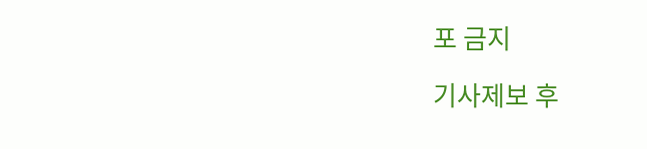포 금지

기사제보 후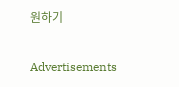원하기

Advertisements